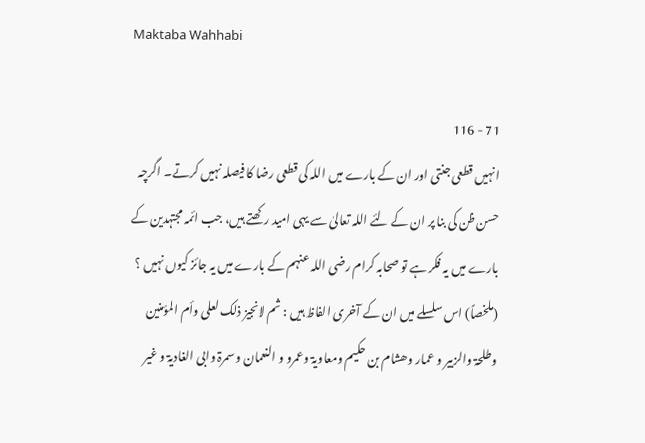Maktaba Wahhabi

71 - 116
انہیں قطعی جنتی اور ان کے بارے میں اللہ کی قطعی رضا کا فیصلہ نہیں کرتے۔ اگرچہ حسن ظن کی بنا پر ان کے لئے اللہ تعالیٰ سے یہی امید رکھتے ہیں، جب ائمہ مجتہدین کے بارے میں یہ فکر ہے تو صحابہ کرام رضی اللہ عنہم کے بارے میں یہ جائز کیوں نہیں ؟ (ملخصاً) اس سلسلے میں ان کے آخری الفاظ ہیں : ثم لانجیز ذلک لعلی وأم المؤمنین وطلحۃ والزبیر و عمار وھشام بن حکیم ومعاویۃ وعمرو و النعمان وسمرۃ وابی الغادیۃ و غیر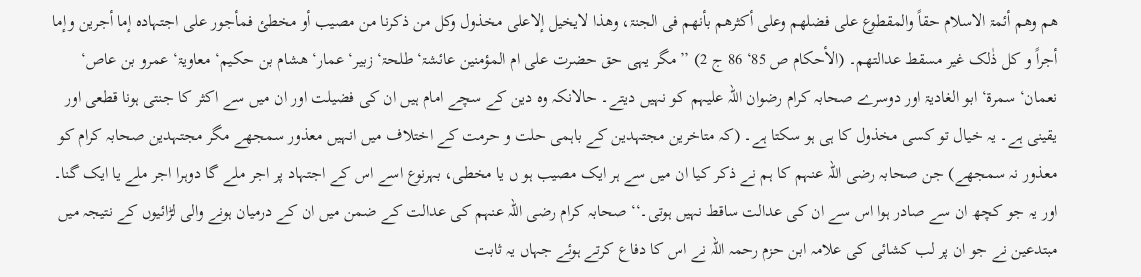ھم وھم أئمۃ الاسلام حقاً والمقطوع علی فضلھم وعلی أکثرھم بأنھم فی الجنۃ، وھذا لایخیل إلاعلی مخذول وکل من ذکرنا من مصیب أو مخطئ فمأجور علی اجتہادہ إما أجرین وإما أجراً و کل ذٰلک غیر مسقط عدالتھم۔ (الأحکام ص 85‘ 86 ج 2) ’’مگر یہی حق حضرت علی ام المؤمنین عائشۃ‘ طلحۃ‘ زبیر‘ عمار‘ ھشام بن حکیم‘ معاویۃ‘ عمرو بن عاص‘ نعمان‘ سمرۃ‘ ابو الغادیۃ اور دوسرے صحابہ کرام رضوان اللہ علیہم کو نہیں دیتے۔ حالانکہ وہ دین کے سچے امام ہیں ان کی فضیلت اور ان میں سے اکثر کا جنتی ہونا قطعی اور یقینی ہے۔ یہ خیال تو کسی مخذول کا ہی ہو سکتا ہے۔ (کہ متاخرین مجتہدین کے باہمی حلت و حرمت کے اختلاف میں انہیں معذور سمجھے مگر مجتہدین صحابہ کرام کو معذور نہ سمجھے) جن صحابہ رضی اللہ عنہم کا ہم نے ذکر کیا ان میں سے ہر ایک مصیب ہو ں یا مخطی، بہرنوع اسے اس کے اجتہاد پر اجر ملے گا دوہرا اجر ملے یا ایک گنا۔ اور یہ جو کچھ ان سے صادر ہوا اس سے ان کی عدالت ساقط نہیں ہوتی۔‘‘ صحابہ کرام رضی اللہ عنہم کی عدالت کے ضمن میں ان کے درمیان ہونے والی لڑائیوں کے نتیجہ میں مبتدعین نے جو ان پر لب کشائی کی علامہ ابن حزم رحمہ اللہ نے اس کا دفاع کرتے ہوئے جہاں یہ ثابت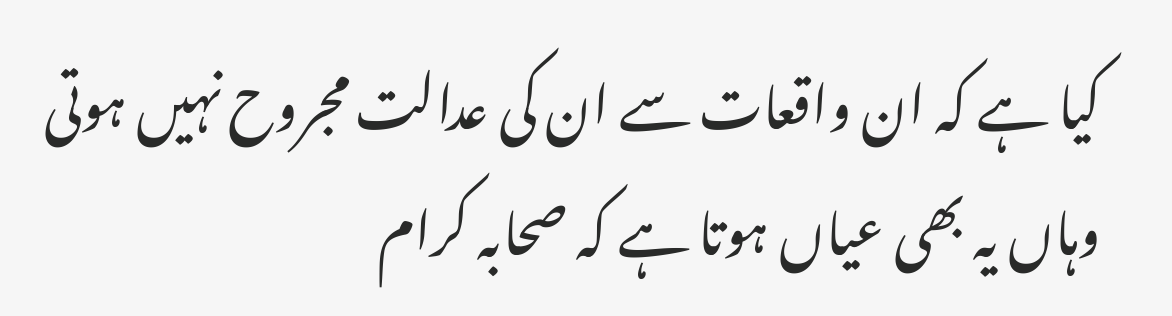کیا ہے کہ ان واقعات سے ان کی عدالت مجروح نہیں ہوتی وہاں یہ بھی عیاں ہوتا ہے کہ صحابہ کرام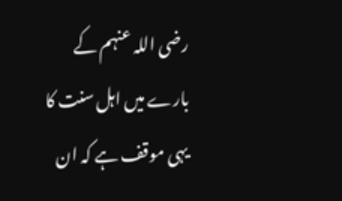رضی اللہ عنہم کے بارے میں اہل سنت کا یہی موقف ہے کہ ان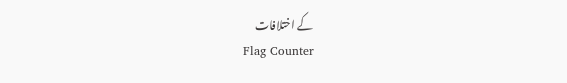کے اختلافات
Flag Counter